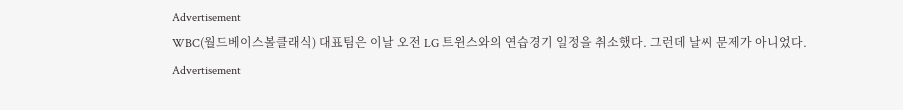Advertisement
WBC(월드베이스볼클래식) 대표팀은 이날 오전 LG 트윈스와의 연습경기 일정을 취소했다. 그런데 날씨 문제가 아니었다.
Advertisement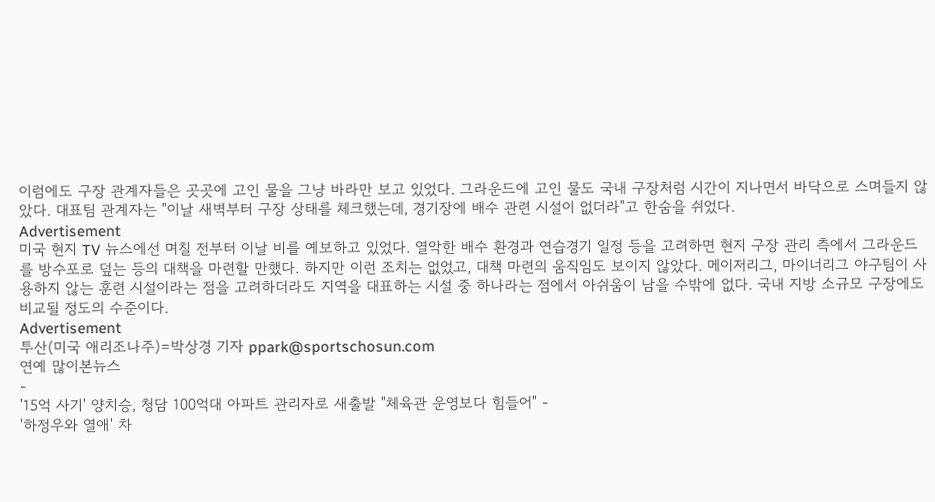이럼에도 구장 관계자들은 곳곳에 고인 물을 그냥 바라만 보고 있었다. 그라운드에 고인 물도 국내 구장처럼 시간이 지나면서 바닥으로 스며들지 않았다. 대표팀 관계자는 "이날 새벽부터 구장 상태를 체크했는데, 경기장에 배수 관련 시설이 없더라"고 한숨을 쉬었다.
Advertisement
미국 현지 TV 뉴스에선 며칠 전부터 이날 비를 예보하고 있었다. 열악한 배수 환경과 연습경기 일정 등을 고려하면 현지 구장 관리 측에서 그라운드를 방수포로 덮는 등의 대책을 마련할 만했다. 하지만 이런 조치는 없었고, 대책 마련의 움직임도 보이지 않았다. 메이저리그, 마이너리그 야구팀이 사용하지 않는 훈련 시설이라는 점을 고려하더라도 지역을 대표하는 시설 중 하나라는 점에서 아쉬움이 남을 수밖에 없다. 국내 지방 소규모 구장에도 비교될 정도의 수준이다.
Advertisement
투산(미국 애리조나주)=박상경 기자 ppark@sportschosun.com
연예 많이본뉴스
-
'15억 사기' 양치승, 청담 100억대 아파트 관리자로 새출발 "체육관 운영보다 힘들어" -
'하정우와 열애' 차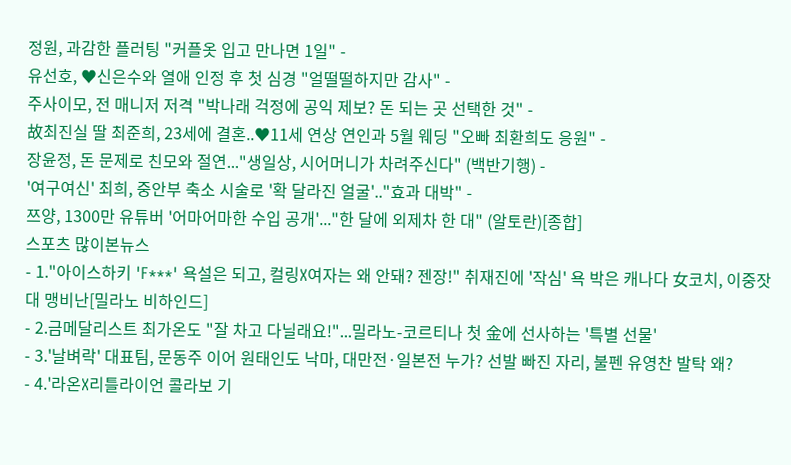정원, 과감한 플러팅 "커플옷 입고 만나면 1일" -
유선호, ♥신은수와 열애 인정 후 첫 심경 "얼떨떨하지만 감사" -
주사이모, 전 매니저 저격 "박나래 걱정에 공익 제보? 돈 되는 곳 선택한 것" -
故최진실 딸 최준희, 23세에 결혼..♥11세 연상 연인과 5월 웨딩 "오빠 최환희도 응원" -
장윤정, 돈 문제로 친모와 절연..."생일상, 시어머니가 차려주신다" (백반기행) -
'여구여신' 최희, 중안부 축소 시술로 '확 달라진 얼굴'.."효과 대박" -
쯔양, 1300만 유튜버 '어마어마한 수입 공개'..."한 달에 외제차 한 대" (알토란)[종합]
스포츠 많이본뉴스
- 1."아이스하키 'F***' 욕설은 되고, 컬링X여자는 왜 안돼? 젠장!" 취재진에 '작심' 욕 박은 캐나다 女코치, 이중잣대 맹비난[밀라노 비하인드]
- 2.금메달리스트 최가온도 "잘 차고 다닐래요!"...밀라노-코르티나 첫 金에 선사하는 '특별 선물'
- 3.'날벼락' 대표팀, 문동주 이어 원태인도 낙마, 대만전·일본전 누가? 선발 빠진 자리, 불펜 유영찬 발탁 왜?
- 4.'라온X리틀라이언 콜라보 기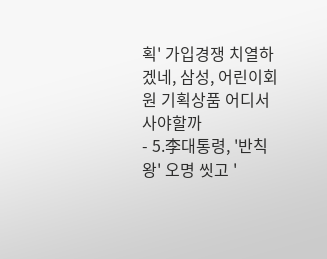획' 가입경쟁 치열하겠네, 삼성, 어린이회원 기획상품 어디서 사야할까
- 5.李대통령, '반칙왕' 오명 씻고 '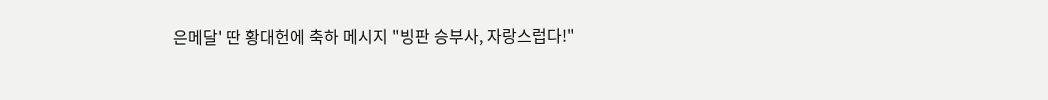은메달' 딴 황대헌에 축하 메시지 "빙판 승부사, 자랑스럽다!"